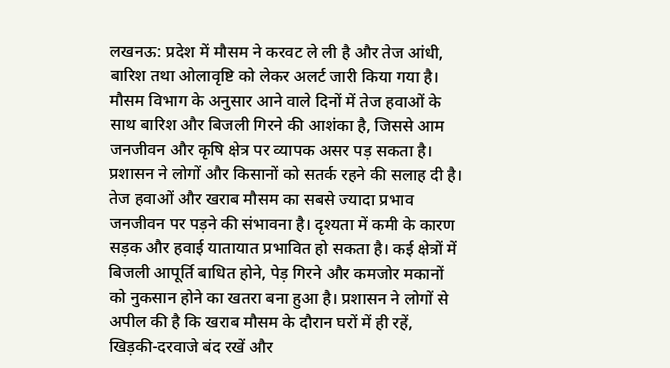लखनऊ: प्रदेश में मौसम ने करवट ले ली है और तेज आंधी, बारिश तथा ओलावृष्टि को लेकर अलर्ट जारी किया गया है। मौसम विभाग के अनुसार आने वाले दिनों में तेज हवाओं के साथ बारिश और बिजली गिरने की आशंका है, जिससे आम जनजीवन और कृषि क्षेत्र पर व्यापक असर पड़ सकता है। प्रशासन ने लोगों और किसानों को सतर्क रहने की सलाह दी है।
तेज हवाओं और खराब मौसम का सबसे ज्यादा प्रभाव जनजीवन पर पड़ने की संभावना है। दृश्यता में कमी के कारण सड़क और हवाई यातायात प्रभावित हो सकता है। कई क्षेत्रों में बिजली आपूर्ति बाधित होने, पेड़ गिरने और कमजोर मकानों को नुकसान होने का खतरा बना हुआ है। प्रशासन ने लोगों से अपील की है कि खराब मौसम के दौरान घरों में ही रहें, खिड़की-दरवाजे बंद रखें और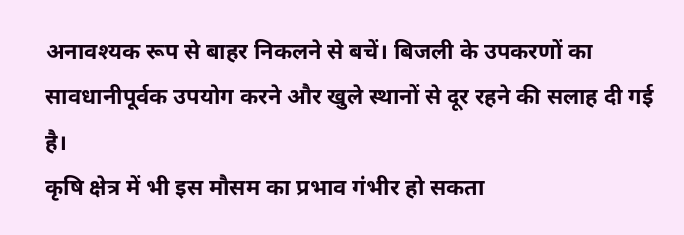अनावश्यक रूप से बाहर निकलने से बचें। बिजली के उपकरणों का सावधानीपूर्वक उपयोग करने और खुले स्थानों से दूर रहने की सलाह दी गई है।
कृषि क्षेत्र में भी इस मौसम का प्रभाव गंभीर हो सकता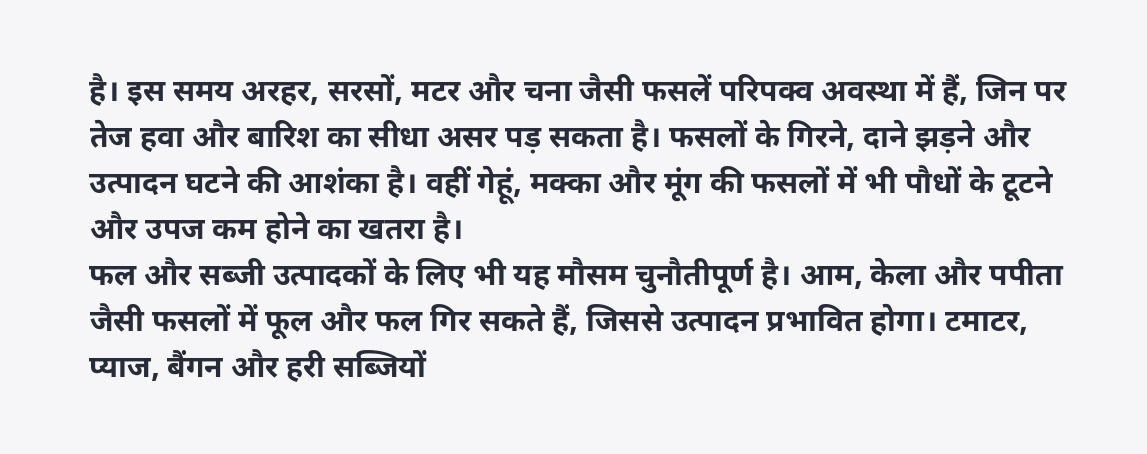है। इस समय अरहर, सरसों, मटर और चना जैसी फसलें परिपक्व अवस्था में हैं, जिन पर तेज हवा और बारिश का सीधा असर पड़ सकता है। फसलों के गिरने, दाने झड़ने और उत्पादन घटने की आशंका है। वहीं गेहूं, मक्का और मूंग की फसलों में भी पौधों के टूटने और उपज कम होने का खतरा है।
फल और सब्जी उत्पादकों के लिए भी यह मौसम चुनौतीपूर्ण है। आम, केला और पपीता जैसी फसलों में फूल और फल गिर सकते हैं, जिससे उत्पादन प्रभावित होगा। टमाटर, प्याज, बैंगन और हरी सब्जियों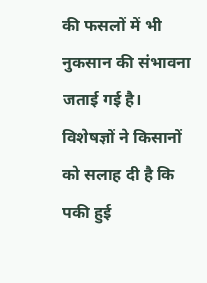की फसलों में भी नुकसान की संभावना जताई गई है।
विशेषज्ञों ने किसानों को सलाह दी है कि पकी हुई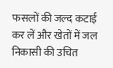फसलों की जल्द कटाई कर लें और खेतों में जल निकासी की उचित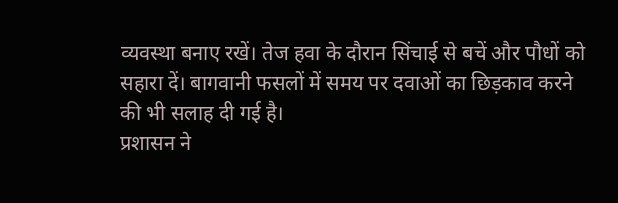व्यवस्था बनाए रखें। तेज हवा के दौरान सिंचाई से बचें और पौधों को सहारा दें। बागवानी फसलों में समय पर दवाओं का छिड़काव करने की भी सलाह दी गई है।
प्रशासन ने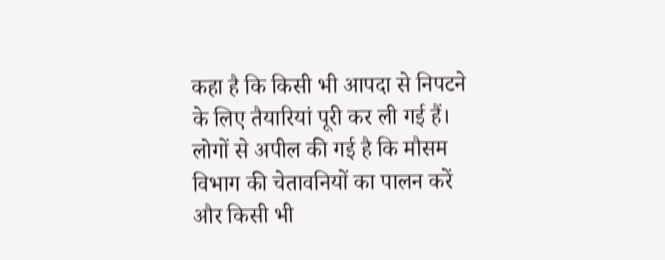कहा है कि किसी भी आपदा से निपटने के लिए तैयारियां पूरी कर ली गई हैं। लोगों से अपील की गई है कि मौसम विभाग की चेतावनियों का पालन करें और किसी भी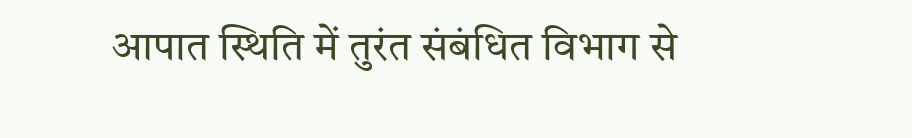आपात स्थिति में तुरंत संबंधित विभाग से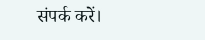संपर्क करें।